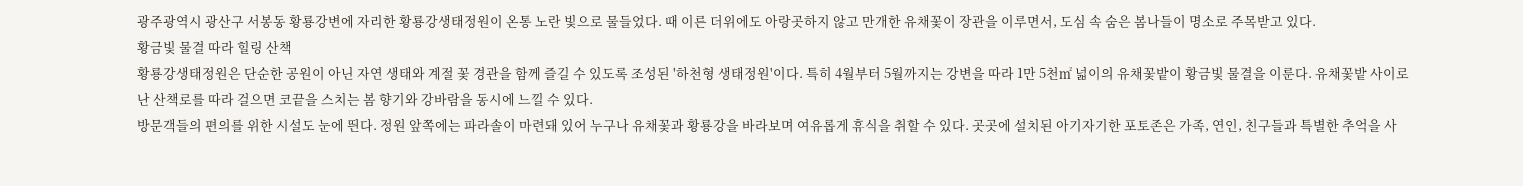광주광역시 광산구 서봉동 황룡강변에 자리한 황룡강생태정원이 온통 노란 빛으로 물들었다. 때 이른 더위에도 아랑곳하지 않고 만개한 유채꽃이 장관을 이루면서, 도심 속 숨은 봄나들이 명소로 주목받고 있다.
황금빛 물결 따라 힐링 산책
황룡강생태정원은 단순한 공원이 아닌 자연 생태와 계절 꽃 경관을 함께 즐길 수 있도록 조성된 '하천형 생태정원'이다. 특히 4월부터 5월까지는 강변을 따라 1만 5천㎡ 넓이의 유채꽃밭이 황금빛 물결을 이룬다. 유채꽃밭 사이로 난 산책로를 따라 걸으면 코끝을 스치는 봄 향기와 강바람을 동시에 느낄 수 있다.
방문객들의 편의를 위한 시설도 눈에 띈다. 정원 앞쪽에는 파라솔이 마련돼 있어 누구나 유채꽃과 황룡강을 바라보며 여유롭게 휴식을 취할 수 있다. 곳곳에 설치된 아기자기한 포토존은 가족, 연인, 친구들과 특별한 추억을 사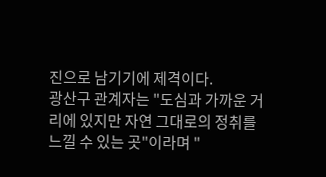진으로 남기기에 제격이다.
광산구 관계자는 "도심과 가까운 거리에 있지만 자연 그대로의 정취를 느낄 수 있는 곳"이라며 "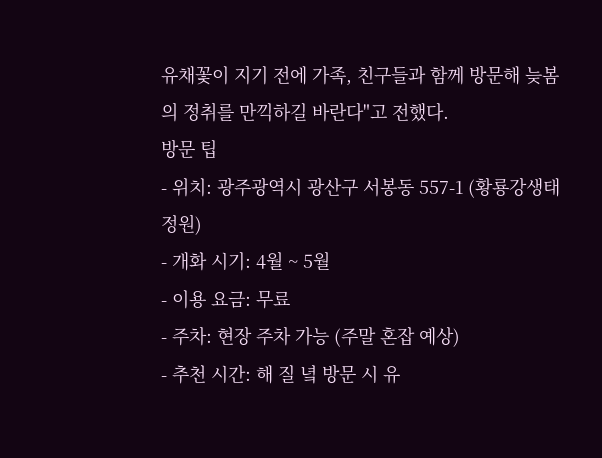유채꽃이 지기 전에 가족, 친구들과 함께 방문해 늦봄의 정취를 만끽하길 바란다"고 전했다.
방문 팁
- 위치: 광주광역시 광산구 서봉동 557-1 (황룡강생태정원)
- 개화 시기: 4월 ~ 5월
- 이용 요금: 무료
- 주차: 현장 주차 가능 (주말 혼잡 예상)
- 추천 시간: 해 질 녘 방문 시 유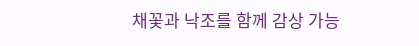채꽃과 낙조를 함께 감상 가능